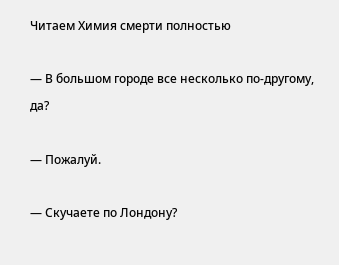Читаем Химия смерти полностью

— В большом городе все несколько по-другому, да?

— Пожалуй.

— Скучаете по Лондону?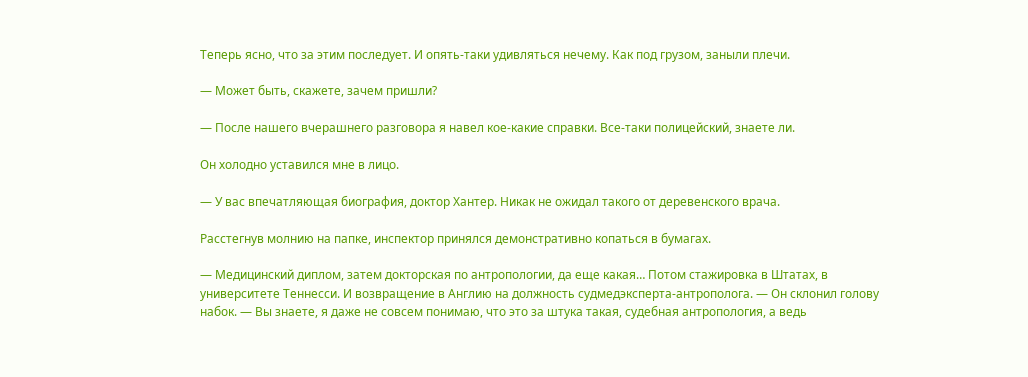Теперь ясно, что за этим последует. И опять-таки удивляться нечему. Как под грузом, заныли плечи.

— Может быть, скажете, зачем пришли?

— После нашего вчерашнего разговора я навел кое-какие справки. Все-таки полицейский, знаете ли.

Он холодно уставился мне в лицо.

— У вас впечатляющая биография, доктор Хантер. Никак не ожидал такого от деревенского врача.

Расстегнув молнию на папке, инспектор принялся демонстративно копаться в бумагах.

— Медицинский диплом, затем докторская по антропологии, да еще какая… Потом стажировка в Штатах, в университете Теннесси. И возвращение в Англию на должность судмедэксперта-антрополога. — Он склонил голову набок. — Вы знаете, я даже не совсем понимаю, что это за штука такая, судебная антропология, а ведь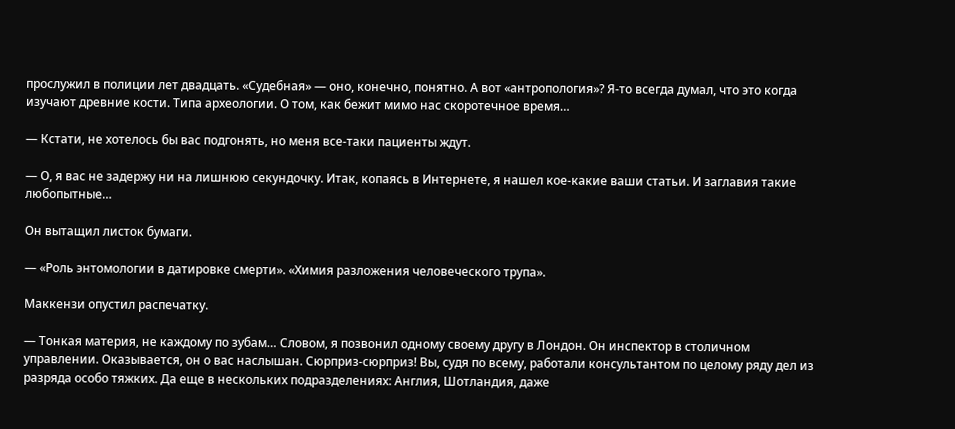прослужил в полиции лет двадцать. «Судебная» — оно, конечно, понятно. А вот «антропология»? Я-то всегда думал, что это когда изучают древние кости. Типа археологии. О том, как бежит мимо нас скоротечное время…

— Кстати, не хотелось бы вас подгонять, но меня все-таки пациенты ждут.

— О, я вас не задержу ни на лишнюю секундочку. Итак, копаясь в Интернете, я нашел кое-какие ваши статьи. И заглавия такие любопытные…

Он вытащил листок бумаги.

— «Роль энтомологии в датировке смерти». «Химия разложения человеческого трупа».

Маккензи опустил распечатку.

— Тонкая материя, не каждому по зубам… Словом, я позвонил одному своему другу в Лондон. Он инспектор в столичном управлении. Оказывается, он о вас наслышан. Сюрприз-сюрприз! Вы, судя по всему, работали консультантом по целому ряду дел из разряда особо тяжких. Да еще в нескольких подразделениях: Англия, Шотландия, даже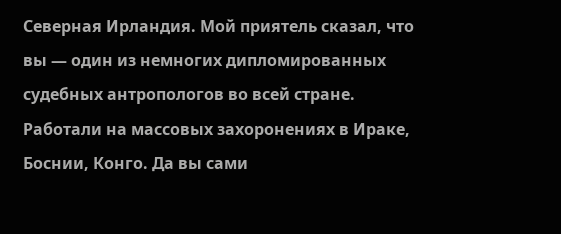Северная Ирландия. Мой приятель сказал, что вы — один из немногих дипломированных судебных антропологов во всей стране. Работали на массовых захоронениях в Ираке, Боснии, Конго. Да вы сами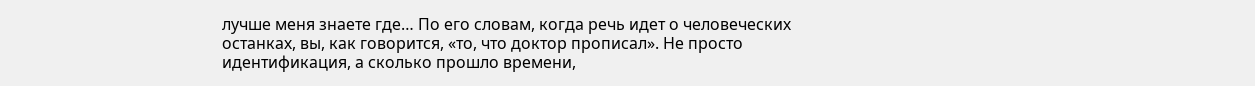лучше меня знаете где… По его словам, когда речь идет о человеческих останках, вы, как говорится, «то, что доктор прописал». Не просто идентификация, а сколько прошло времени,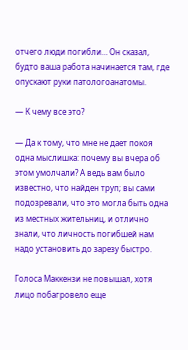отчего люди погибли… Он сказал, будто ваша работа начинается там, где опускают руки патологоанатомы.

— К чему все это?

— Да к тому, что мне не дает покоя одна мыслишка: почему вы вчера об этом умолчали? А ведь вам было известно, что найден труп; вы сами подозревали, что это могла быть одна из местных жительниц, и отлично знали, что личность погибшей нам надо установить до зарезу быстро.

Голоса Маккензи не повышал, хотя лицо побагровело еще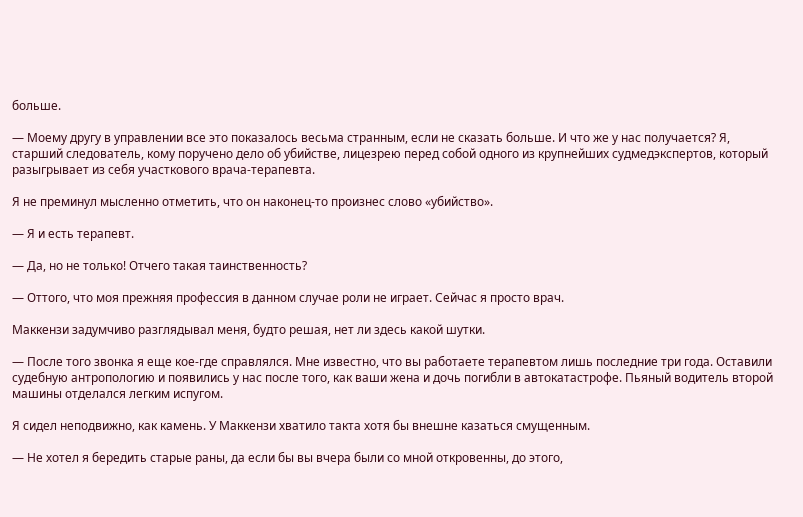больше.

— Моему другу в управлении все это показалось весьма странным, если не сказать больше. И что же у нас получается? Я, старший следователь, кому поручено дело об убийстве, лицезрею перед собой одного из крупнейших судмедэкспертов, который разыгрывает из себя участкового врача-терапевта.

Я не преминул мысленно отметить, что он наконец-то произнес слово «убийство».

— Я и есть терапевт.

— Да, но не только! Отчего такая таинственность?

— Оттого, что моя прежняя профессия в данном случае роли не играет. Сейчас я просто врач.

Маккензи задумчиво разглядывал меня, будто решая, нет ли здесь какой шутки.

— После того звонка я еще кое-где справлялся. Мне известно, что вы работаете терапевтом лишь последние три года. Оставили судебную антропологию и появились у нас после того, как ваши жена и дочь погибли в автокатастрофе. Пьяный водитель второй машины отделался легким испугом.

Я сидел неподвижно, как камень. У Маккензи хватило такта хотя бы внешне казаться смущенным.

— Не хотел я бередить старые раны, да если бы вы вчера были со мной откровенны, до этого,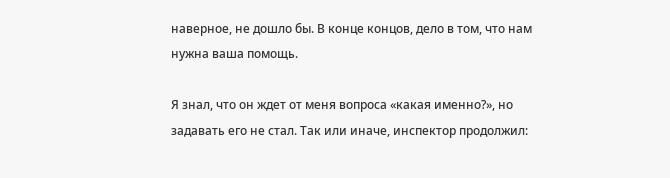наверное, не дошло бы. В конце концов, дело в том, что нам нужна ваша помощь.

Я знал, что он ждет от меня вопроса «какая именно?», но задавать его не стал. Так или иначе, инспектор продолжил: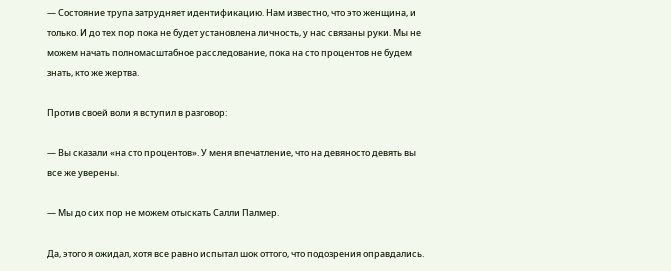— Состояние трупа затрудняет идентификацию. Нам известно, что это женщина, и только. И до тех пор пока не будет установлена личность, у нас связаны руки. Мы не можем начать полномасштабное расследование, пока на сто процентов не будем знать, кто же жертва.

Против своей воли я вступил в разговор:

— Вы сказали «на сто процентов». У меня впечатление, что на девяносто девять вы все же уверены.

— Мы до сих пор не можем отыскать Салли Палмер.

Да, этого я ожидал, хотя все равно испытал шок оттого, что подозрения оправдались.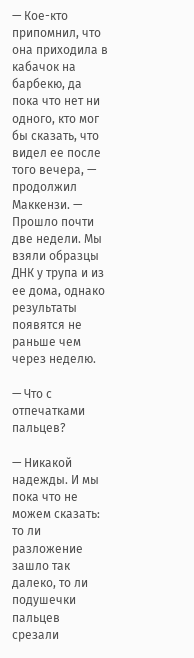— Кое-кто припомнил, что она приходила в кабачок на барбекю, да пока что нет ни одного, кто мог бы сказать, что видел ее после того вечера, — продолжил Маккензи. — Прошло почти две недели. Мы взяли образцы ДНК у трупа и из ее дома, однако результаты появятся не раньше чем через неделю.

— Что с отпечатками пальцев?

— Никакой надежды. И мы пока что не можем сказать: то ли разложение зашло так далеко, то ли подушечки пальцев срезали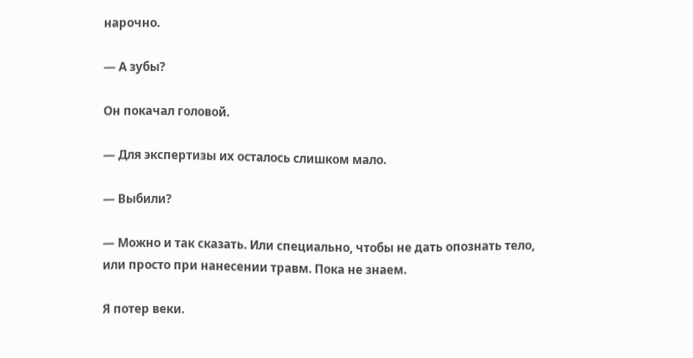нарочно.

— А зубы?

Он покачал головой.

— Для экспертизы их осталось слишком мало.

— Выбили?

— Можно и так сказать. Или специально, чтобы не дать опознать тело, или просто при нанесении травм. Пока не знаем.

Я потер веки.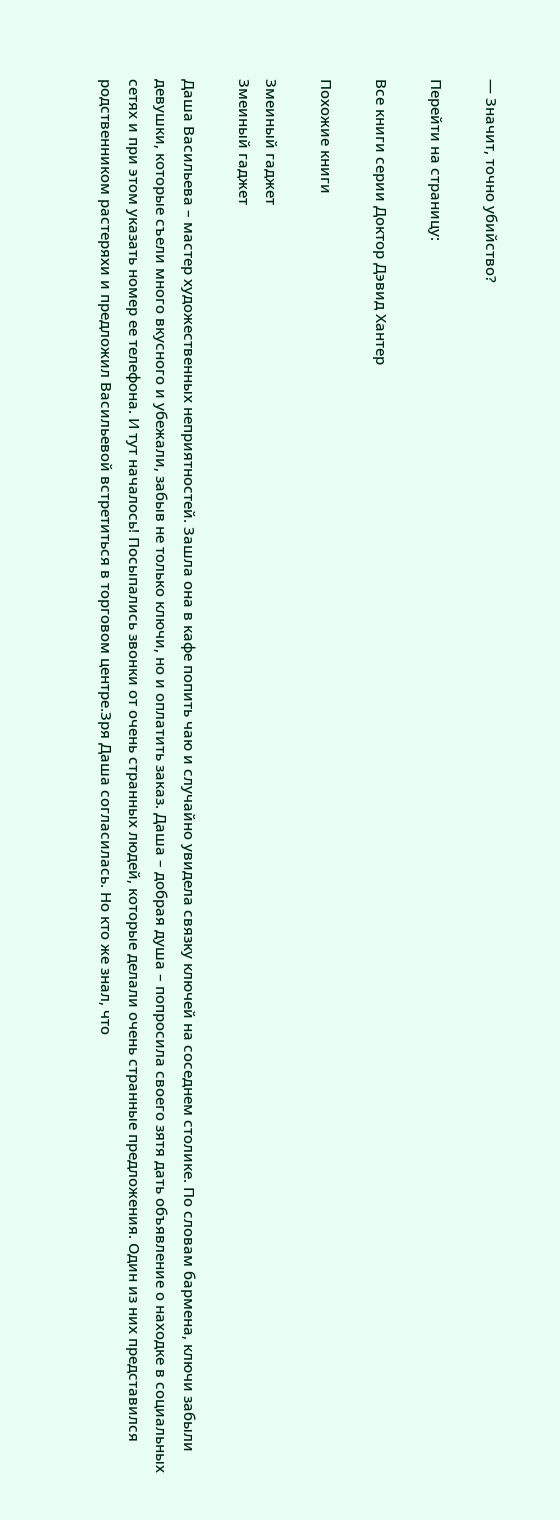— Значит, точно убийство?

Перейти на страницу:

Все книги серии Доктор Дэвид Хантер

Похожие книги

Змеиный гаджет
Змеиный гаджет

Даша Васильева – мастер художественных неприятностей. Зашла она в кафе попить чаю и случайно увидела связку ключей на соседнем столике. По словам бармена, ключи забыли девушки, которые съели много вкусного и убежали, забыв не только ключи, но и оплатить заказ. Даша – добрая душа – попросила своего зятя дать объявление о находке в социальных сетях и при этом указать номер ее телефона. И тут началось! Посыпались звонки от очень странных людей, которые делали очень странные предложения. Один из них представился родственником растеряхи и предложил Васильевой встретиться в торговом центре.Зря Даша согласилась. Но кто же знал, что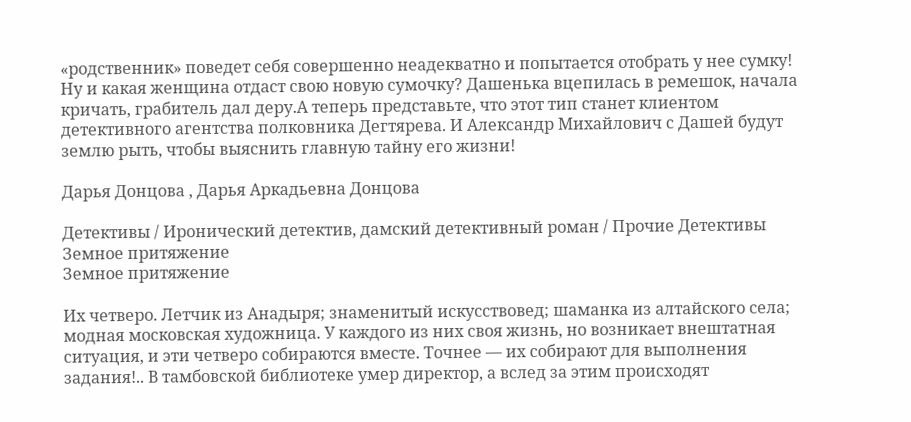«родственник» поведет себя совершенно неадекватно и попытается отобрать у нее сумку! Ну и какая женщина отдаст свою новую сумочку? Дашенька вцепилась в ремешок, начала кричать, грабитель дал деру.А теперь представьте, что этот тип станет клиентом детективного агентства полковника Дегтярева. И Александр Михайлович с Дашей будут землю рыть, чтобы выяснить главную тайну его жизни!

Дарья Донцова , Дарья Аркадьевна Донцова

Детективы / Иронический детектив, дамский детективный роман / Прочие Детективы
Земное притяжение
Земное притяжение

Их четверо. Летчик из Анадыря; знаменитый искусствовед; шаманка из алтайского села; модная московская художница. У каждого из них своя жизнь, но возникает внештатная ситуация, и эти четверо собираются вместе. Точнее — их собирают для выполнения задания!.. В тамбовской библиотеке умер директор, а вслед за этим происходят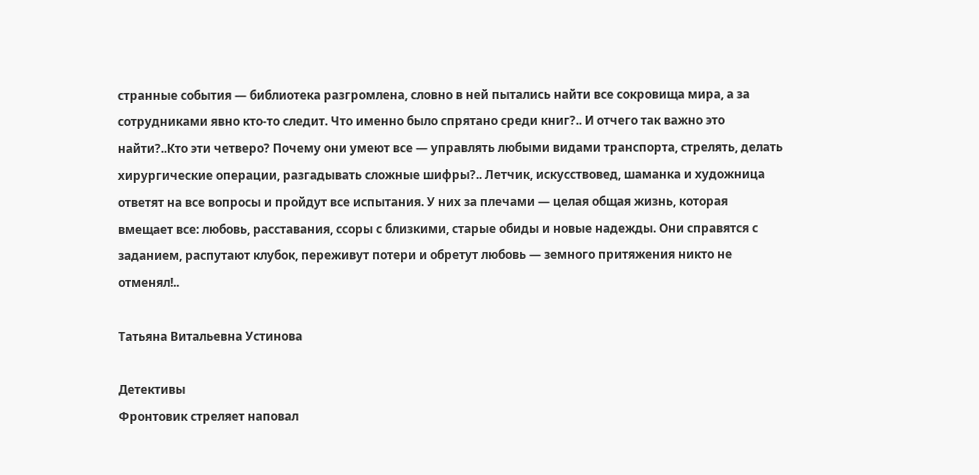странные события — библиотека разгромлена, словно в ней пытались найти все сокровища мира, а за сотрудниками явно кто-то следит. Что именно было спрятано среди книг?.. И отчего так важно это найти?..Кто эти четверо? Почему они умеют все — управлять любыми видами транспорта, стрелять, делать хирургические операции, разгадывать сложные шифры?.. Летчик, искусствовед, шаманка и художница ответят на все вопросы и пройдут все испытания. У них за плечами — целая общая жизнь, которая вмещает все: любовь, расставания, ссоры с близкими, старые обиды и новые надежды. Они справятся с заданием, распутают клубок, переживут потери и обретут любовь — земного притяжения никто не отменял!..

Татьяна Витальевна Устинова

Детективы
Фронтовик стреляет наповал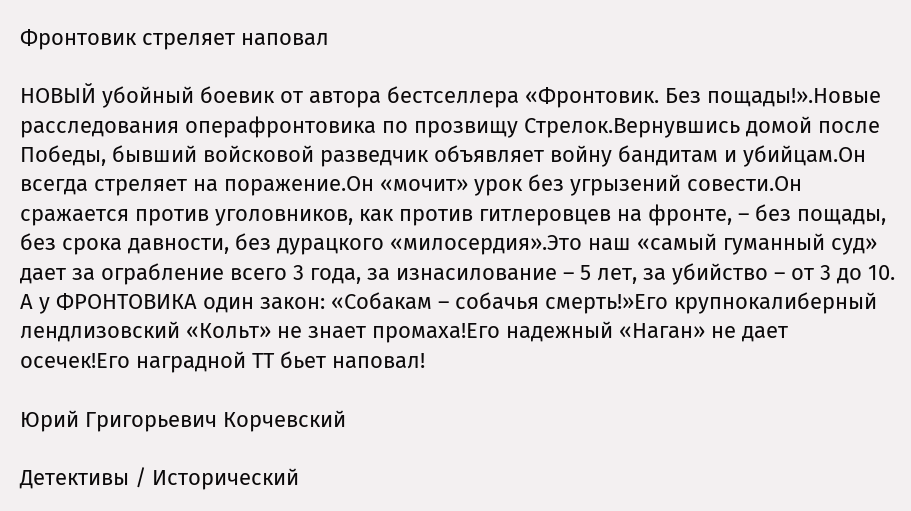Фронтовик стреляет наповал

НОВЫЙ убойный боевик от автора бестселлера «Фронтовик. Без пощады!».Новые расследования операфронтовика по прозвищу Стрелок.Вернувшись домой после Победы, бывший войсковой разведчик объявляет войну бандитам и убийцам.Он всегда стреляет на поражение.Он «мочит» урок без угрызений совести.Он сражается против уголовников, как против гитлеровцев на фронте, – без пощады, без срока давности, без дурацкого «милосердия».Это наш «самый гуманный суд» дает за ограбление всего 3 года, за изнасилование – 5 лет, за убийство – от 3 до 10. А у ФРОНТОВИКА один закон: «Собакам – собачья смерть!»Его крупнокалиберный лендлизовский «Кольт» не знает промаха!Его надежный «Наган» не дает осечек!Его наградной ТТ бьет наповал!

Юрий Григорьевич Корчевский

Детективы / Исторический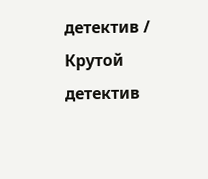детектив / Крутой детектив